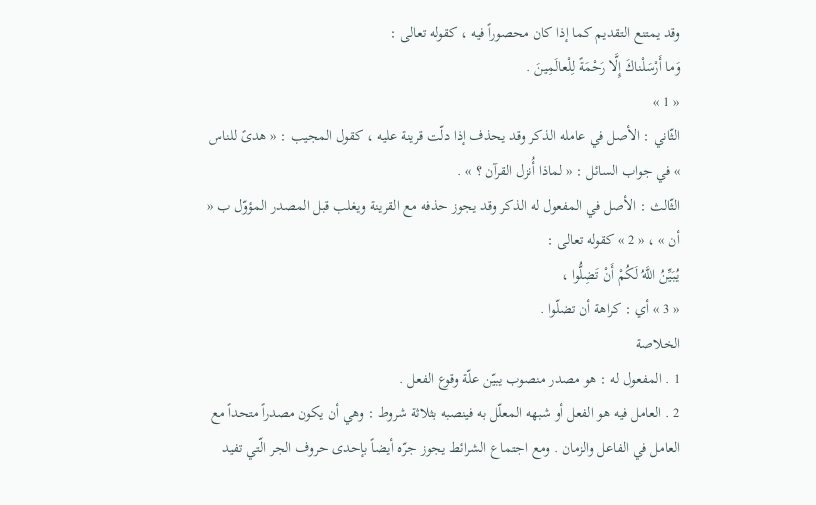وقد يمتنع التقديم كما إذا كان محصوراً فيه ، كقوله تعالى :
وَما أَرْسَلْناكَ إِلَّا رَحْمَةً لِلْعالَمِينَ .
« 1 »
الثّاني : الأصل في عامله الذكر وقد يحذف إذا دلّت قرينة عليه ، كقول المجيب : « هدىً للناس » في جواب السائل : « لماذا أُنزل القرآن ؟ » .
الثّالث : الأصل في المفعول له الذكر وقد يجوز حذفه مع القرينة ويغلب قبل المصدر المؤوّل ب « أن » ، « 2 » كقوله تعالى :
يُبَيِّنُ اللَّهُ لَكُمْ أَنْ تَضِلُّوا ،
« 3 » أي : كراهة أن تضلّوا .
الخلاصة
1 . المفعول له : هو مصدر منصوب يبيّن علّة وقوع الفعل .
2 . العامل فيه هو الفعل أو شبهه المعلّل به فينصبه بثلاثة شروط : وهي أن يكون مصدراً متحداً مع العامل في الفاعل والزمان . ومع اجتماع الشرائط يجوز جرّه أيضاً بإحدى حروف الجر الّتي تفيد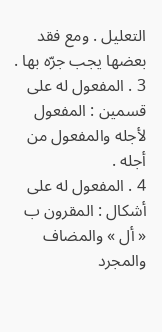التعليل . ومع فقد بعضها يجب جرّه بها .
3 . المفعول له على قسمين : المفعول لأجله والمفعول من أجله .
4 . المفعول له على أشكال : المقرون ب « أل » والمضاف والمجرد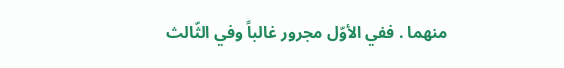منهما . ففي الأوّل مجرور غالباً وفي الثّالث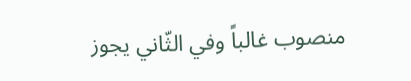منصوب غالباً وفي الثّاني يجوز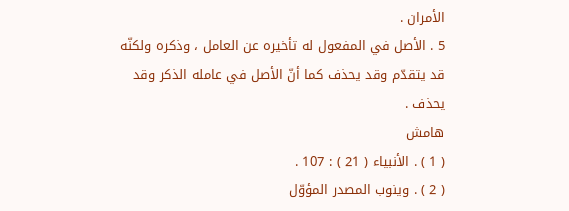الأمران .
5 . الأصل في المفعول له تأخيره عن العامل ، وذكره ولكنّه قد يتقدّم وقد يحذف كما أنّ الأصل في عامله الذكر وقد يحذف .
هامش
( 1 ) . الأنبياء ( 21 ) : 107 .
( 2 ) . وينوب المصدر المؤوّل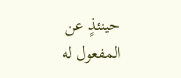حينئذٍ عن المفعول له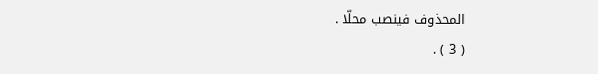المحذوف فينصب محلّا .
( 3 ) .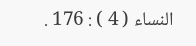النساء ( 4 ) : 176 .